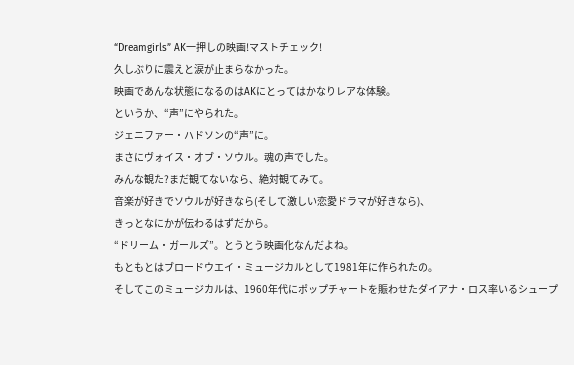“Dreamgirls” AK一押しの映画!マストチェック!
久しぶりに震えと涙が止まらなかった。
映画であんな状態になるのはAKにとってはかなりレアな体験。
というか、“声”にやられた。
ジェニファー・ハドソンの“声”に。
まさにヴォイス・オブ・ソウル。魂の声でした。
みんな観た?まだ観てないなら、絶対観てみて。
音楽が好きでソウルが好きなら(そして激しい恋愛ドラマが好きなら)、
きっとなにかが伝わるはずだから。
“ドリーム・ガールズ”。とうとう映画化なんだよね。
もともとはブロードウエイ・ミュージカルとして1981年に作られたの。
そしてこのミュージカルは、1960年代にポップチャートを賑わせたダイアナ・ロス率いるシュープ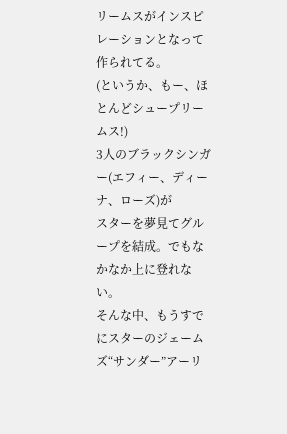リームスがインスピレーションとなって作られてる。
(というか、もー、ほとんどシュープリームス!)
3人のブラックシンガー(エフィー、ディーナ、ローズ)が
スターを夢見てグループを結成。でもなかなか上に登れない。
そんな中、もうすでにスターのジェームズ“サンダー”アーリ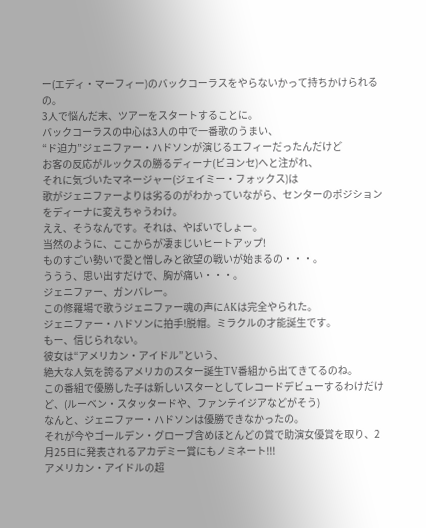ー(エディ・マーフィー)のバックコーラスをやらないかって持ちかけられるの。
3人で悩んだ末、ツアーをスタートすることに。
バックコーラスの中心は3人の中で一番歌のうまい、
“ド迫力”ジェニファー・ハドソンが演じるエフィーだったんだけど
お客の反応がルックスの勝るディーナ(ビヨンセ)へと注がれ、
それに気づいたマネージャー(ジェイミー・フォックス)は
歌がジェニファーよりは劣るのがわかっていながら、センターのポジションをディーナに変えちゃうわけ。
ええ、そうなんです。それは、やばいでしょー。
当然のように、ここからが凄まじいヒートアップ!
ものすごい勢いで愛と憎しみと欲望の戦いが始まるの・・・。
ううう、思い出すだけで、胸が痛い・・・。
ジェニファー、ガンバレー。
この修羅場で歌うジェニファー魂の声にAKは完全やられた。
ジェニファー・ハドソンに拍手!脱帽。ミラクルの才能誕生です。
もー、信じられない。
彼女は“アメリカン・アイドル”という、
絶大な人気を誇るアメリカのスター誕生TV番組から出てきてるのね。
この番組で優勝した子は新しいスターとしてレコードデビューするわけだけど、(ルーベン・スタッタードや、ファンテイジアなどがそう)
なんと、ジェニファー・ハドソンは優勝できなかったの。
それが今やゴールデン・グローブ含めほとんどの賞で助演女優賞を取り、2月25日に発表されるアカデミー賞にもノミネート!!!
アメリカン・アイドルの超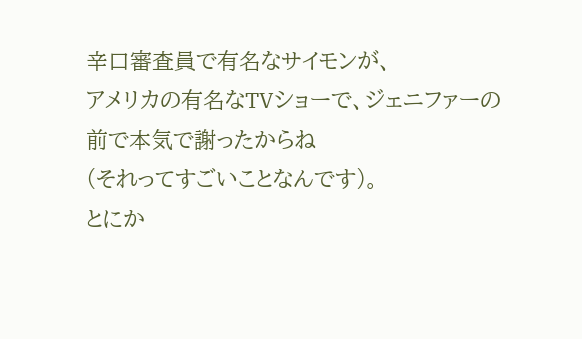辛口審査員で有名なサイモンが、
アメリカの有名なTVショーで、ジェニファーの前で本気で謝ったからね
(それってすごいことなんです)。
とにか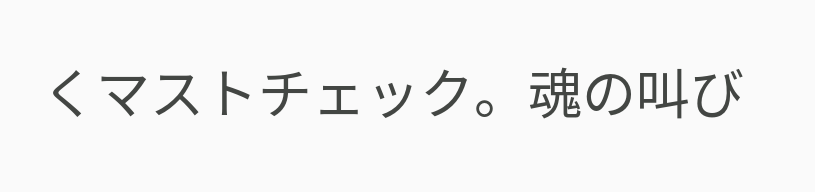くマストチェック。魂の叫び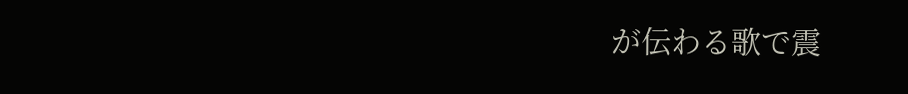が伝わる歌で震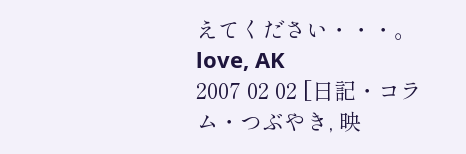えてください・・・。
love, AK
2007 02 02 [日記・コラム・つぶやき, 映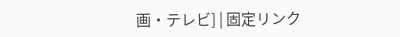画・テレビ] | 固定リンク